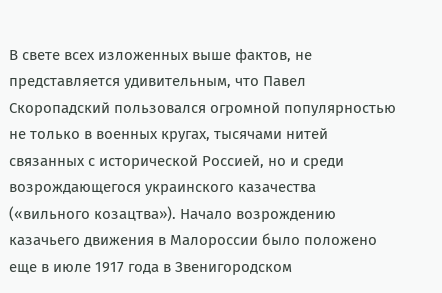В свете всех изложенных выше фактов, не представляется удивительным, что Павел Скоропадский пользовался огромной популярностью не только в военных кругах, тысячами нитей связанных с исторической Россией, но и среди возрождающегося украинского казачества («вильного козацтва»). Начало возрождению казачьего движения в Малороссии было положено еще в июле 1917 года в Звенигородском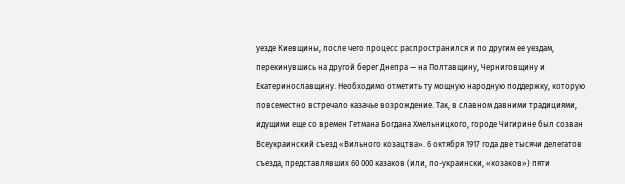уезде Киевщины, после чего процесс распространился и по другим ее уездам, перекинувшись на другой берег Днепра — на Полтавщину, Черниговщину и Екатеринославщину. Необходимо отметить ту мощную народную поддержку, которую повсеместно встречало казачье возрождение. Так, в славном давними традициями, идущими еще со времен Гетмана Богдана Хмельницкого, городе Чигирине был созван Всеукраинский съезд «Вильного козацтва». 6 октября 1917 года две тысячи делегатов съезда, представлявших 60 000 казаков (или, по-украински, «козаков») пяти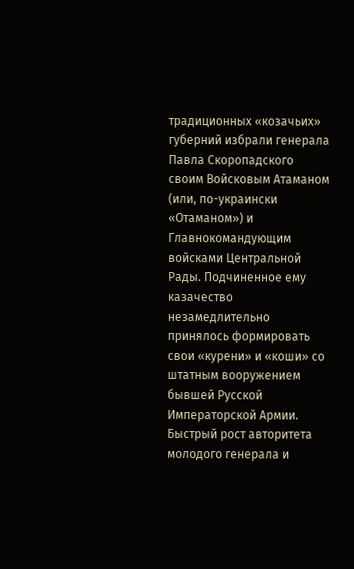традиционных «козачьих» губерний избрали генерала Павла Скоропадского своим Войсковым Атаманом (или, по-украински «Отаманом») и Главнокомандующим войсками Центральной Рады. Подчиненное ему казачество незамедлительно принялось формировать свои «курени» и «коши» со штатным вооружением бывшей Русской Императорской Армии.
Быстрый рост авторитета молодого генерала и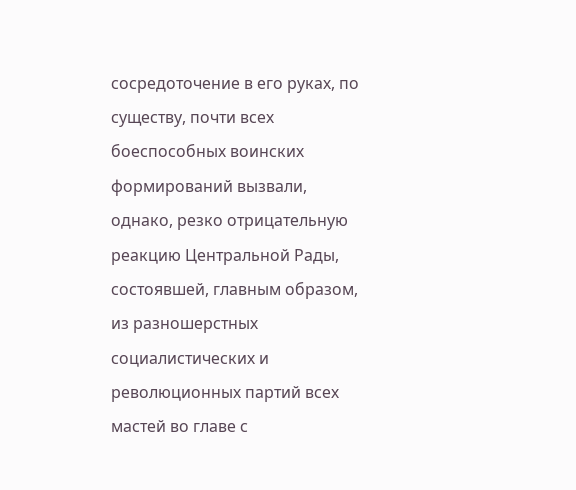сосредоточение в его руках, по существу, почти всех боеспособных воинских формирований вызвали, однако, резко отрицательную реакцию Центральной Рады, состоявшей, главным образом, из разношерстных социалистических и революционных партий всех мастей во главе с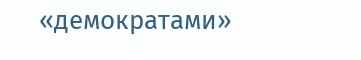«демократами»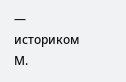— историком М.